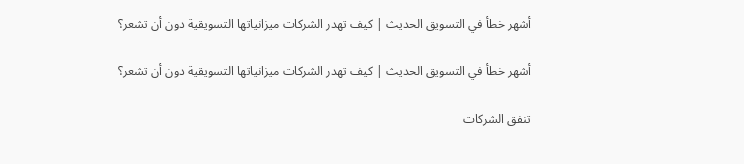أشهر خطأ في التسويق الحديث | كيف تهدر الشركات ميزانياتها التسويقية دون أن تشعر؟

أشهر خطأ في التسويق الحديث | كيف تهدر الشركات ميزانياتها التسويقية دون أن تشعر؟

تنفق الشركات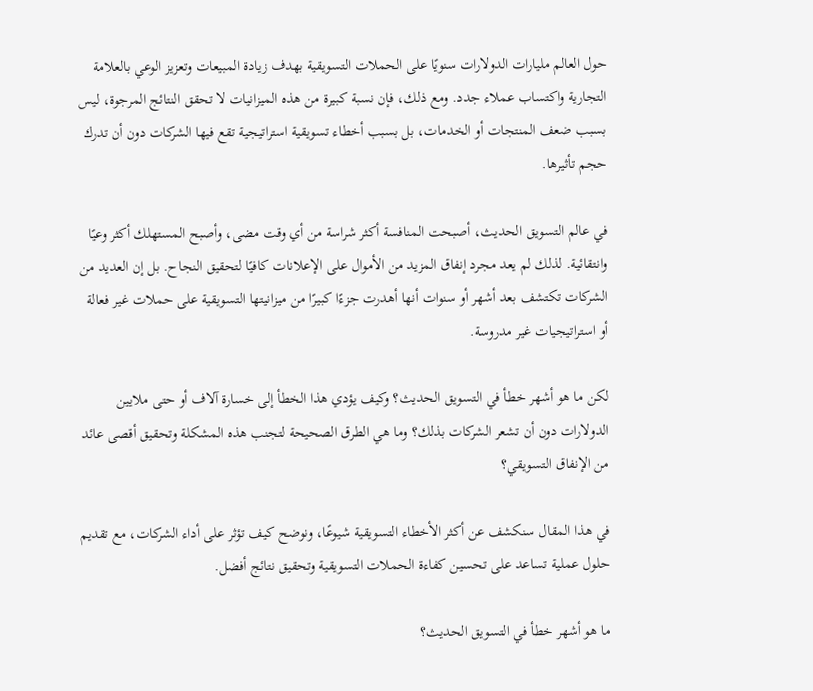حول العالم مليارات الدولارات سنويًا على الحملات التسويقية بهدف زيادة المبيعات وتعزيز الوعي بالعلامة التجارية واكتساب عملاء جدد. ومع ذلك، فإن نسبة كبيرة من هذه الميزانيات لا تحقق النتائج المرجوة، ليس بسبب ضعف المنتجات أو الخدمات، بل بسبب أخطاء تسويقية استراتيجية تقع فيها الشركات دون أن تدرك حجم تأثيرها.

في عالم التسويق الحديث، أصبحت المنافسة أكثر شراسة من أي وقت مضى، وأصبح المستهلك أكثر وعيًا وانتقائية. لذلك لم يعد مجرد إنفاق المزيد من الأموال على الإعلانات كافيًا لتحقيق النجاح. بل إن العديد من الشركات تكتشف بعد أشهر أو سنوات أنها أهدرت جزءًا كبيرًا من ميزانيتها التسويقية على حملات غير فعالة أو استراتيجيات غير مدروسة.

لكن ما هو أشهر خطأ في التسويق الحديث؟ وكيف يؤدي هذا الخطأ إلى خسارة آلاف أو حتى ملايين الدولارات دون أن تشعر الشركات بذلك؟ وما هي الطرق الصحيحة لتجنب هذه المشكلة وتحقيق أقصى عائد من الإنفاق التسويقي؟

في هذا المقال سنكشف عن أكثر الأخطاء التسويقية شيوعًا، ونوضح كيف تؤثر على أداء الشركات، مع تقديم حلول عملية تساعد على تحسين كفاءة الحملات التسويقية وتحقيق نتائج أفضل.

ما هو أشهر خطأ في التسويق الحديث؟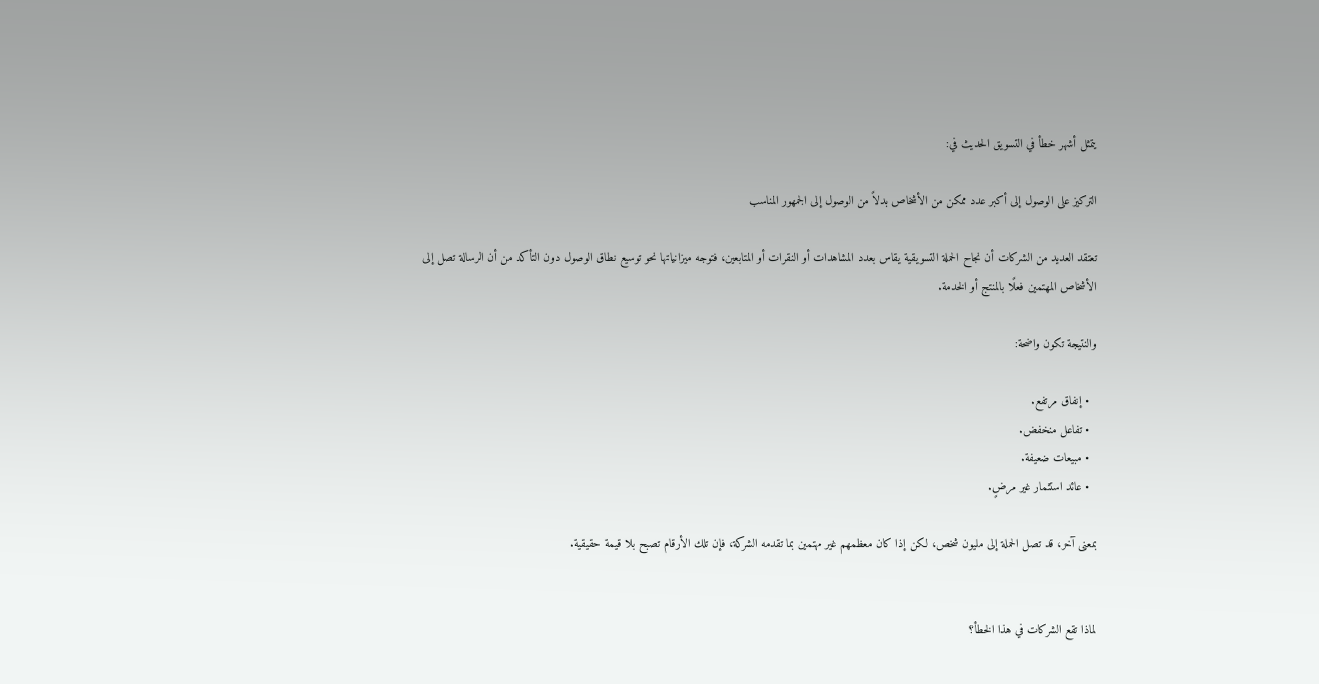يتمثل أشهر خطأ في التسويق الحديث في:

التركيز على الوصول إلى أكبر عدد ممكن من الأشخاص بدلاً من الوصول إلى الجمهور المناسب

تعتقد العديد من الشركات أن نجاح الحملة التسويقية يقاس بعدد المشاهدات أو النقرات أو المتابعين، فتوجه ميزانياتها نحو توسيع نطاق الوصول دون التأكد من أن الرسالة تصل إلى الأشخاص المهتمين فعلًا بالمنتج أو الخدمة.

والنتيجة تكون واضحة:

  • إنفاق مرتفع.
  • تفاعل منخفض.
  • مبيعات ضعيفة.
  • عائد استثمار غير مرضٍ.

بمعنى آخر، قد تصل الحملة إلى مليون شخص، لكن إذا كان معظمهم غير مهتمين بما تقدمه الشركة، فإن تلك الأرقام تصبح بلا قيمة حقيقية.


لماذا تقع الشركات في هذا الخطأ؟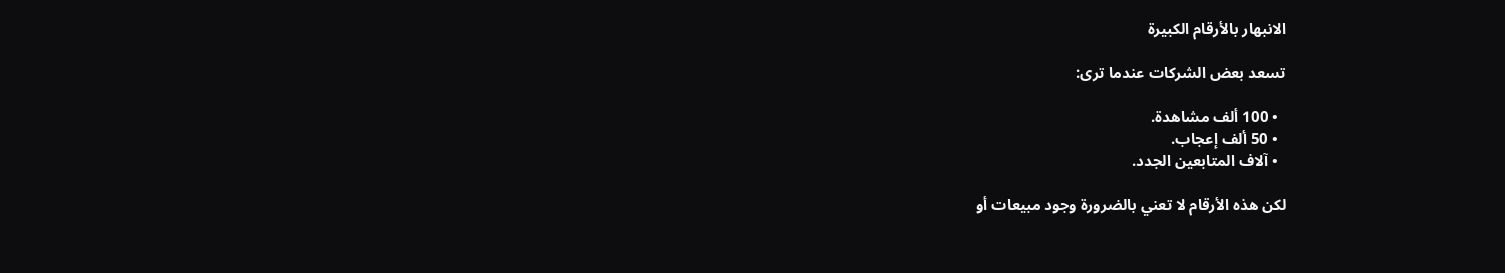الانبهار بالأرقام الكبيرة

تسعد بعض الشركات عندما ترى:

  • 100 ألف مشاهدة.
  • 50 ألف إعجاب.
  • آلاف المتابعين الجدد.

لكن هذه الأرقام لا تعني بالضرورة وجود مبيعات أو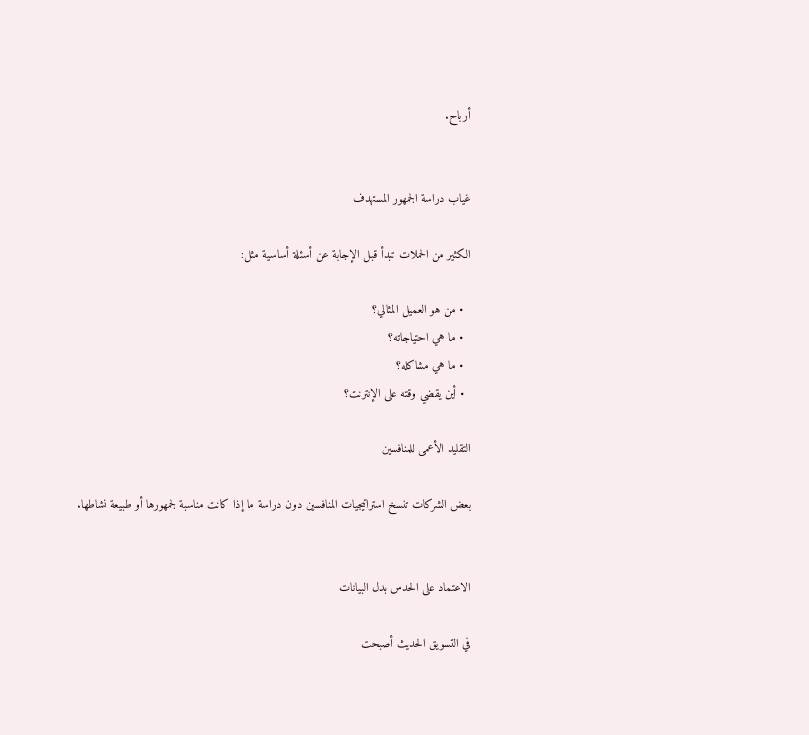أرباح.


غياب دراسة الجمهور المستهدف

الكثير من الحملات تبدأ قبل الإجابة عن أسئلة أساسية مثل:

  • من هو العميل المثالي؟
  • ما هي احتياجاته؟
  • ما هي مشاكله؟
  • أين يقضي وقته على الإنترنت؟

التقليد الأعمى للمنافسين

بعض الشركات تنسخ استراتيجيات المنافسين دون دراسة ما إذا كانت مناسبة لجمهورها أو طبيعة نشاطها.


الاعتماد على الحدس بدل البيانات

في التسويق الحديث أصبحت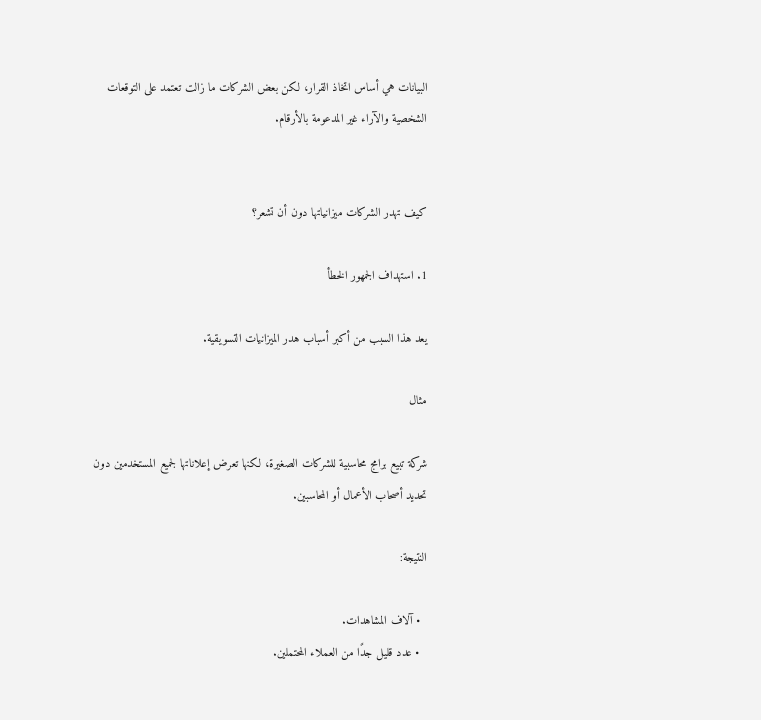البيانات هي أساس اتخاذ القرار، لكن بعض الشركات ما زالت تعتمد على التوقعات الشخصية والآراء غير المدعومة بالأرقام.


كيف تهدر الشركات ميزانياتها دون أن تشعر؟

1. استهداف الجمهور الخطأ

يعد هذا السبب من أكبر أسباب هدر الميزانيات التسويقية.

مثال

شركة تبيع برامج محاسبية للشركات الصغيرة، لكنها تعرض إعلاناتها لجميع المستخدمين دون تحديد أصحاب الأعمال أو المحاسبين.

النتيجة:

  • آلاف المشاهدات.
  • عدد قليل جدًا من العملاء المحتملين.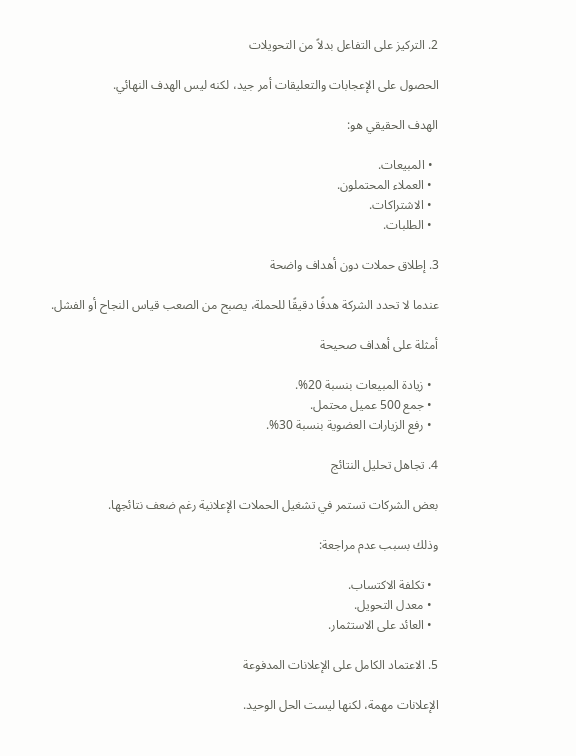2. التركيز على التفاعل بدلاً من التحويلات

الحصول على الإعجابات والتعليقات أمر جيد، لكنه ليس الهدف النهائي.

الهدف الحقيقي هو:

  • المبيعات.
  • العملاء المحتملون.
  • الاشتراكات.
  • الطلبات.

3. إطلاق حملات دون أهداف واضحة

عندما لا تحدد الشركة هدفًا دقيقًا للحملة، يصبح من الصعب قياس النجاح أو الفشل.

أمثلة على أهداف صحيحة

  • زيادة المبيعات بنسبة 20%.
  • جمع 500 عميل محتمل.
  • رفع الزيارات العضوية بنسبة 30%.

4. تجاهل تحليل النتائج

بعض الشركات تستمر في تشغيل الحملات الإعلانية رغم ضعف نتائجها.

وذلك بسبب عدم مراجعة:

  • تكلفة الاكتساب.
  • معدل التحويل.
  • العائد على الاستثمار.

5. الاعتماد الكامل على الإعلانات المدفوعة

الإعلانات مهمة، لكنها ليست الحل الوحيد.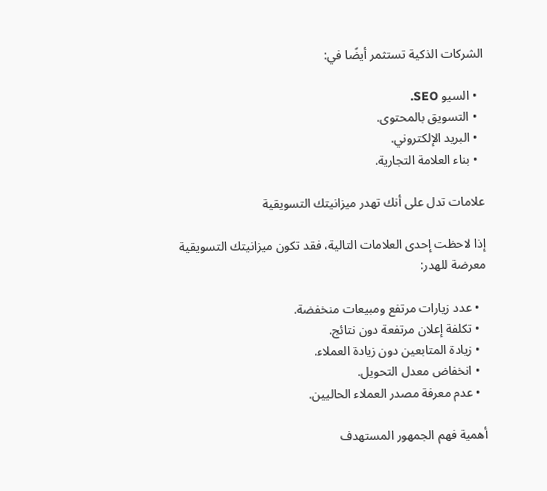الشركات الذكية تستثمر أيضًا في:

  • السيو SEO.
  • التسويق بالمحتوى.
  • البريد الإلكتروني.
  • بناء العلامة التجارية.

علامات تدل على أنك تهدر ميزانيتك التسويقية

إذا لاحظت إحدى العلامات التالية، فقد تكون ميزانيتك التسويقية معرضة للهدر:

  • عدد زيارات مرتفع ومبيعات منخفضة.
  • تكلفة إعلان مرتفعة دون نتائج.
  • زيادة المتابعين دون زيادة العملاء.
  • انخفاض معدل التحويل.
  • عدم معرفة مصدر العملاء الحاليين.

أهمية فهم الجمهور المستهدف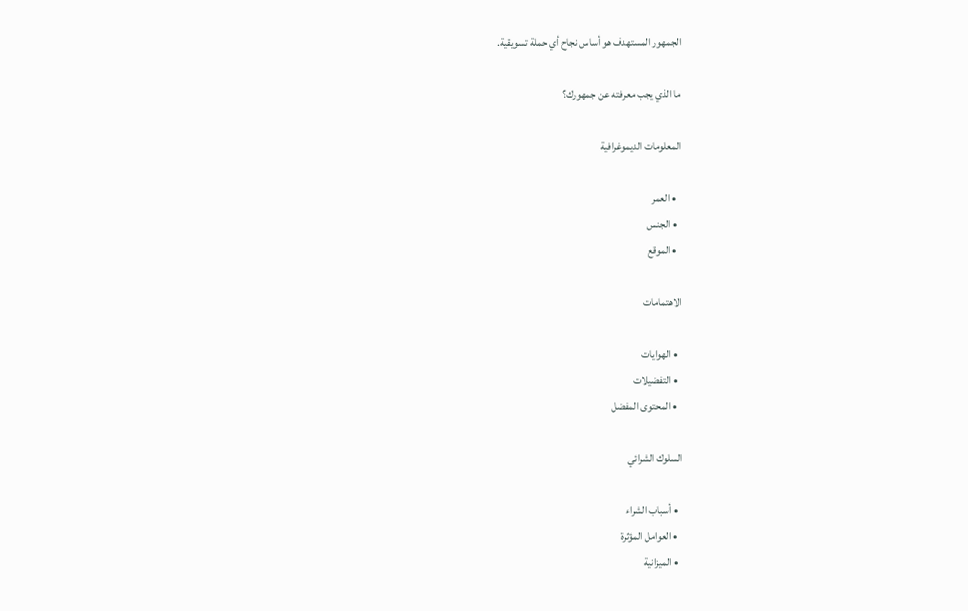الجمهور المستهدف هو أساس نجاح أي حملة تسويقية.

ما الذي يجب معرفته عن جمهورك؟

المعلومات الديموغرافية

  • العمر
  • الجنس
  • الموقع

الاهتمامات

  • الهوايات
  • التفضيلات
  • المحتوى المفضل

السلوك الشرائي

  • أسباب الشراء
  • العوامل المؤثرة
  • الميزانية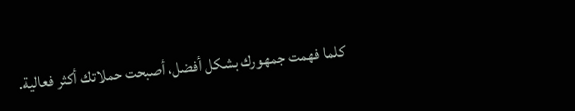كلما فهمت جمهورك بشكل أفضل، أصبحت حملاتك أكثر فعالية.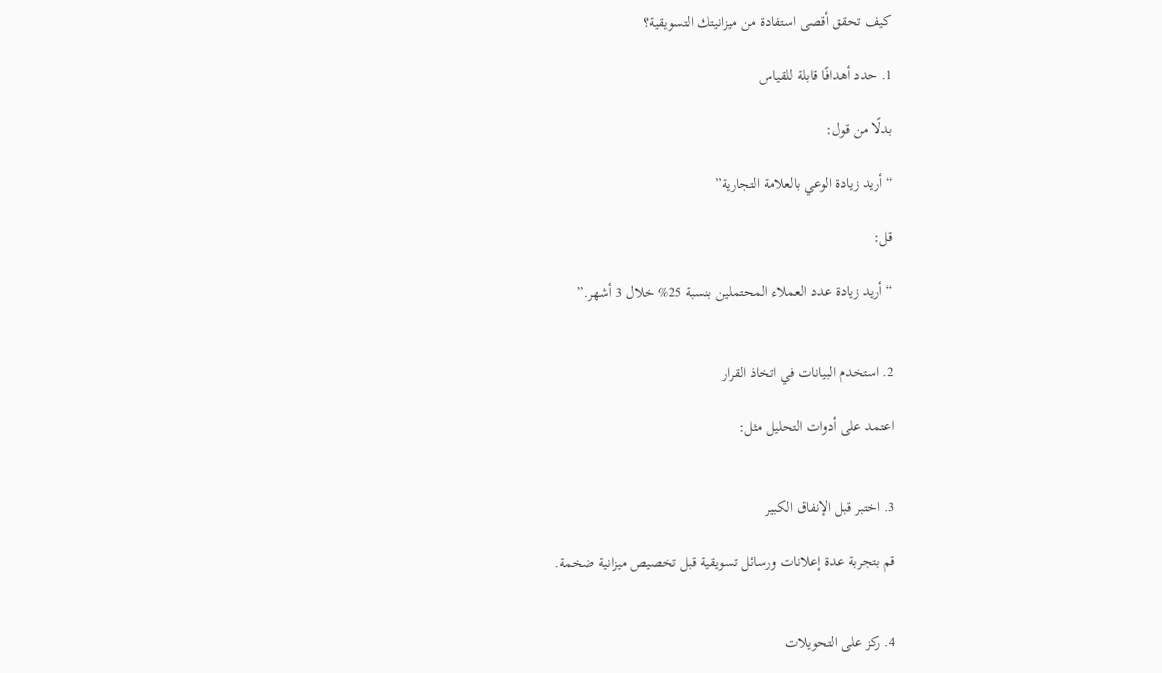كيف تحقق أقصى استفادة من ميزانيتك التسويقية؟

1. حدد أهدافًا قابلة للقياس

بدلًا من قول:

“أريد زيادة الوعي بالعلامة التجارية”

قل:

“أريد زيادة عدد العملاء المحتملين بنسبة 25% خلال 3 أشهر.”


2. استخدم البيانات في اتخاذ القرار

اعتمد على أدوات التحليل مثل:


3. اختبر قبل الإنفاق الكبير

قم بتجربة عدة إعلانات ورسائل تسويقية قبل تخصيص ميزانية ضخمة.


4. ركز على التحويلات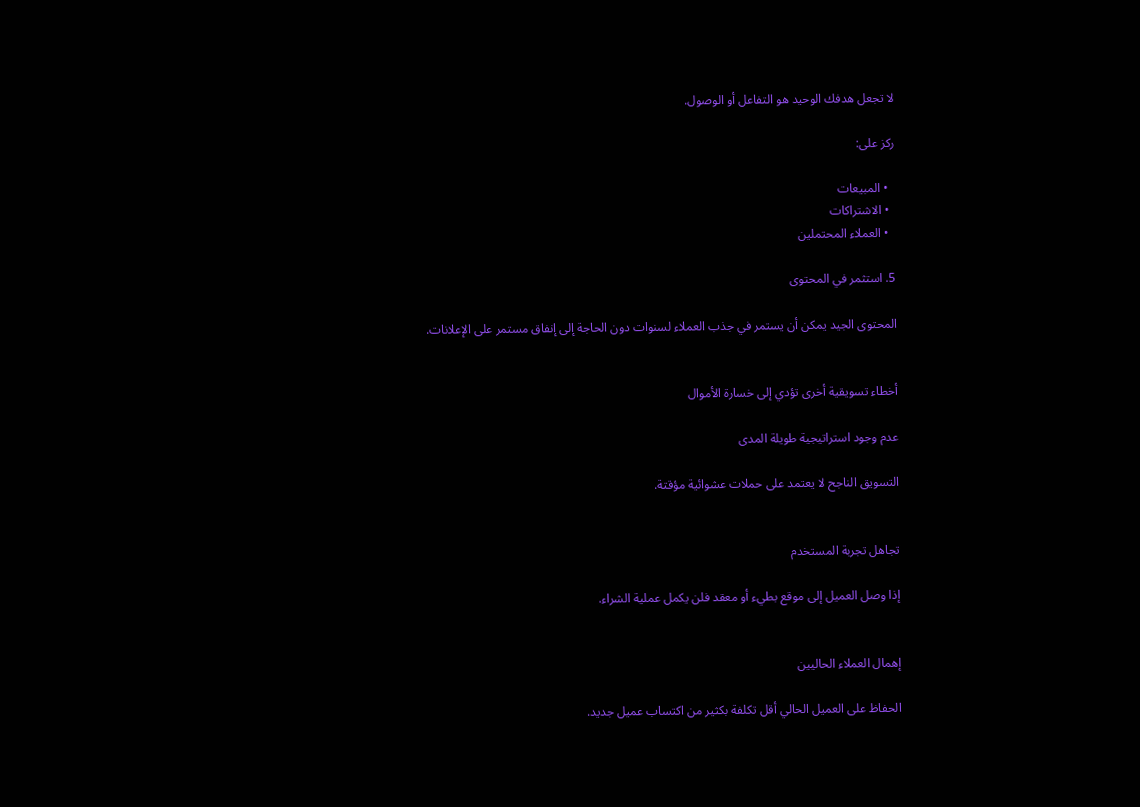لا تجعل هدفك الوحيد هو التفاعل أو الوصول.

ركز على:

  • المبيعات
  • الاشتراكات
  • العملاء المحتملين

5. استثمر في المحتوى

المحتوى الجيد يمكن أن يستمر في جذب العملاء لسنوات دون الحاجة إلى إنفاق مستمر على الإعلانات.


أخطاء تسويقية أخرى تؤدي إلى خسارة الأموال

عدم وجود استراتيجية طويلة المدى

التسويق الناجح لا يعتمد على حملات عشوائية مؤقتة.


تجاهل تجربة المستخدم

إذا وصل العميل إلى موقع بطيء أو معقد فلن يكمل عملية الشراء.


إهمال العملاء الحاليين

الحفاظ على العميل الحالي أقل تكلفة بكثير من اكتساب عميل جديد.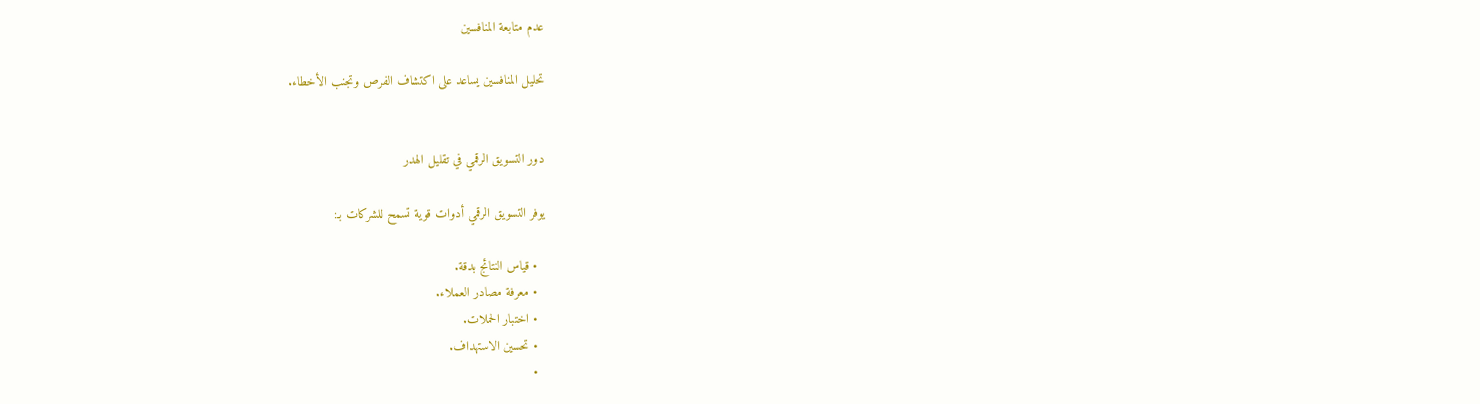عدم متابعة المنافسين

تحليل المنافسين يساعد على اكتشاف الفرص وتجنب الأخطاء.


دور التسويق الرقمي في تقليل الهدر

يوفر التسويق الرقمي أدوات قوية تسمح للشركات بـ:

  • قياس النتائج بدقة.
  • معرفة مصادر العملاء.
  • اختبار الحملات.
  • تحسين الاستهداف.
  •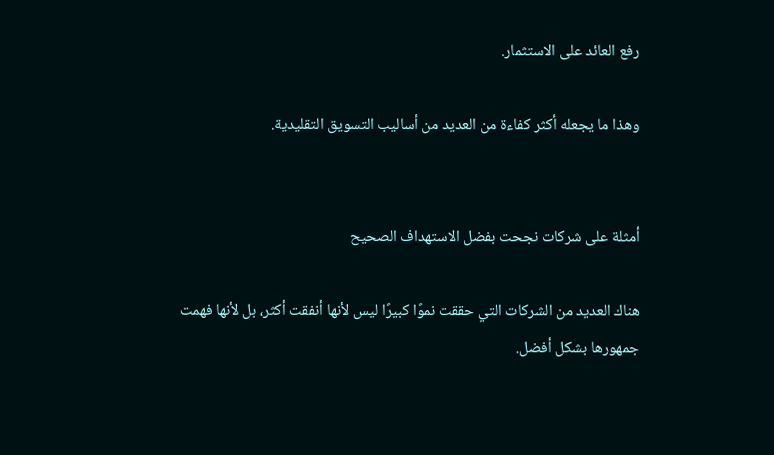رفع العائد على الاستثمار.

وهذا ما يجعله أكثر كفاءة من العديد من أساليب التسويق التقليدية.


أمثلة على شركات نجحت بفضل الاستهداف الصحيح

هناك العديد من الشركات التي حققت نموًا كبيرًا ليس لأنها أنفقت أكثر، بل لأنها فهمت جمهورها بشكل أفضل.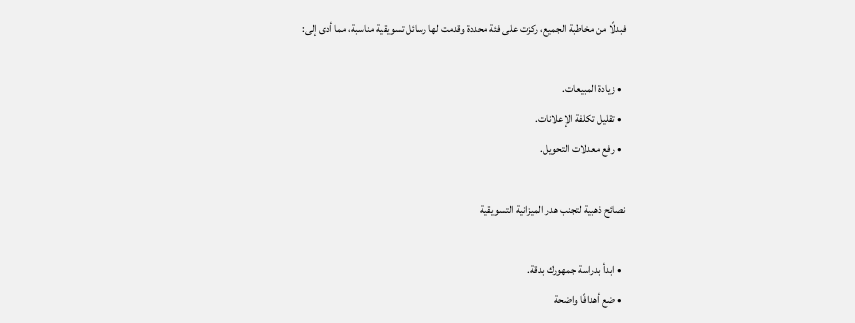فبدلًا من مخاطبة الجميع، ركزت على فئة محددة وقدمت لها رسائل تسويقية مناسبة، مما أدى إلى:

  • زيادة المبيعات.
  • تقليل تكلفة الإعلانات.
  • رفع معدلات التحويل.

نصائح ذهبية لتجنب هدر الميزانية التسويقية

  • ابدأ بدراسة جمهورك بدقة.
  • ضع أهدافًا واضحة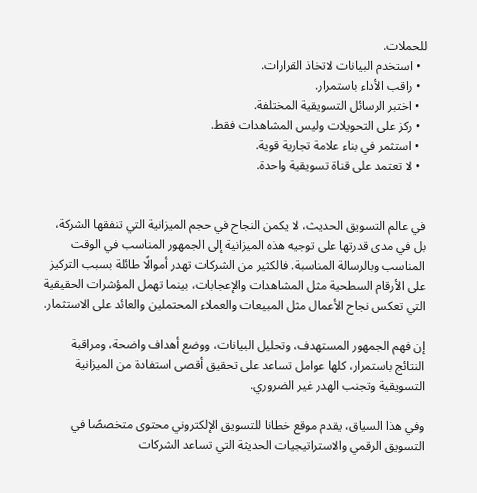للحملات.
  • استخدم البيانات لاتخاذ القرارات.
  • راقب الأداء باستمرار.
  • اختبر الرسائل التسويقية المختلفة.
  • ركز على التحويلات وليس المشاهدات فقط.
  • استثمر في بناء علامة تجارية قوية.
  • لا تعتمد على قناة تسويقية واحدة.


في عالم التسويق الحديث، لا يكمن النجاح في حجم الميزانية التي تنفقها الشركة، بل في مدى قدرتها على توجيه هذه الميزانية إلى الجمهور المناسب في الوقت المناسب وبالرسالة المناسبة. فالكثير من الشركات تهدر أموالًا طائلة بسبب التركيز على الأرقام السطحية مثل المشاهدات والإعجابات، بينما تهمل المؤشرات الحقيقية التي تعكس نجاح الأعمال مثل المبيعات والعملاء المحتملين والعائد على الاستثمار.

إن فهم الجمهور المستهدف، وتحليل البيانات، ووضع أهداف واضحة، ومراقبة النتائج باستمرار، كلها عوامل تساعد على تحقيق أقصى استفادة من الميزانية التسويقية وتجنب الهدر غير الضروري.

وفي هذا السياق، يقدم موقع خطانا للتسويق الإلكتروني محتوى متخصصًا في التسويق الرقمي والاستراتيجيات الحديثة التي تساعد الشركات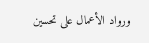ورواد الأعمال على تحسين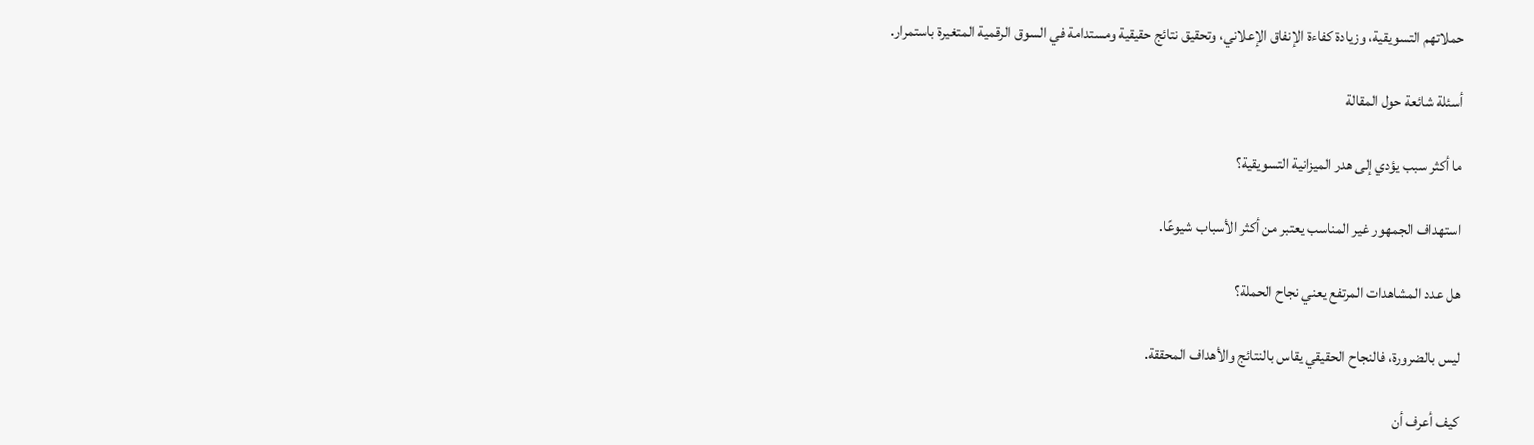حملاتهم التسويقية، وزيادة كفاءة الإنفاق الإعلاني، وتحقيق نتائج حقيقية ومستدامة في السوق الرقمية المتغيرة باستمرار.

أسئلة شائعة حول المقالة

ما أكثر سبب يؤدي إلى هدر الميزانية التسويقية؟

استهداف الجمهور غير المناسب يعتبر من أكثر الأسباب شيوعًا.

هل عدد المشاهدات المرتفع يعني نجاح الحملة؟

ليس بالضرورة، فالنجاح الحقيقي يقاس بالنتائج والأهداف المحققة.

كيف أعرف أن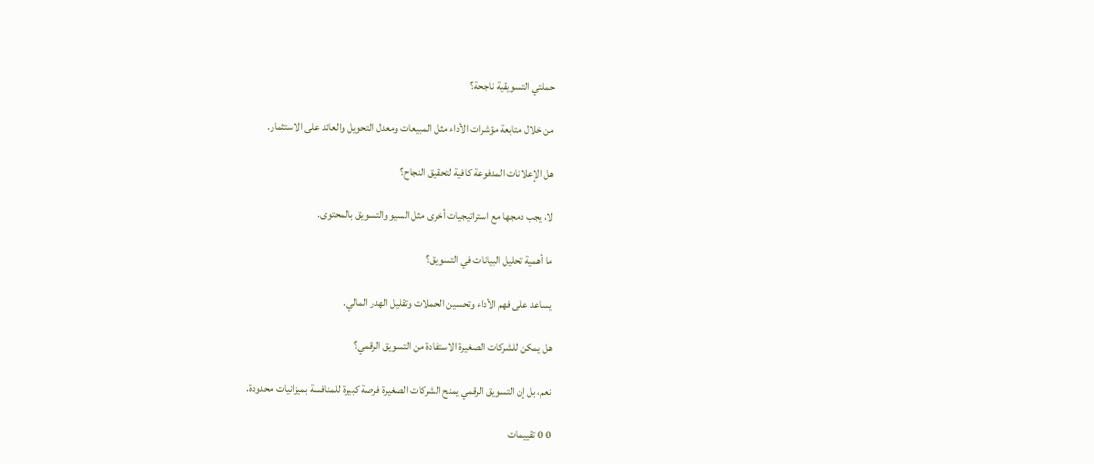حملتي التسويقية ناجحة؟

من خلال متابعة مؤشرات الأداء مثل المبيعات ومعدل التحويل والعائد على الاستثمار.

هل الإعلانات المدفوعة كافية لتحقيق النجاح؟

لا، يجب دمجها مع استراتيجيات أخرى مثل السيو والتسويق بالمحتوى.

ما أهمية تحليل البيانات في التسويق؟

يساعد على فهم الأداء وتحسين الحملات وتقليل الهدر المالي.

هل يمكن للشركات الصغيرة الاستفادة من التسويق الرقمي؟

نعم، بل إن التسويق الرقمي يمنح الشركات الصغيرة فرصة كبيرة للمنافسة بميزانيات محدودة.

0 0 تقييمات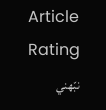Article Rating
نبّهني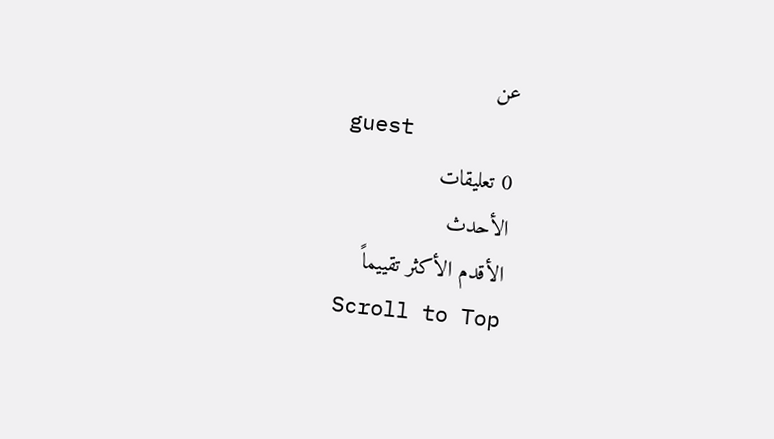عن
guest
0 تعليقات
الأحدث
الأقدم الأكثر تقييماً
Scroll to Top